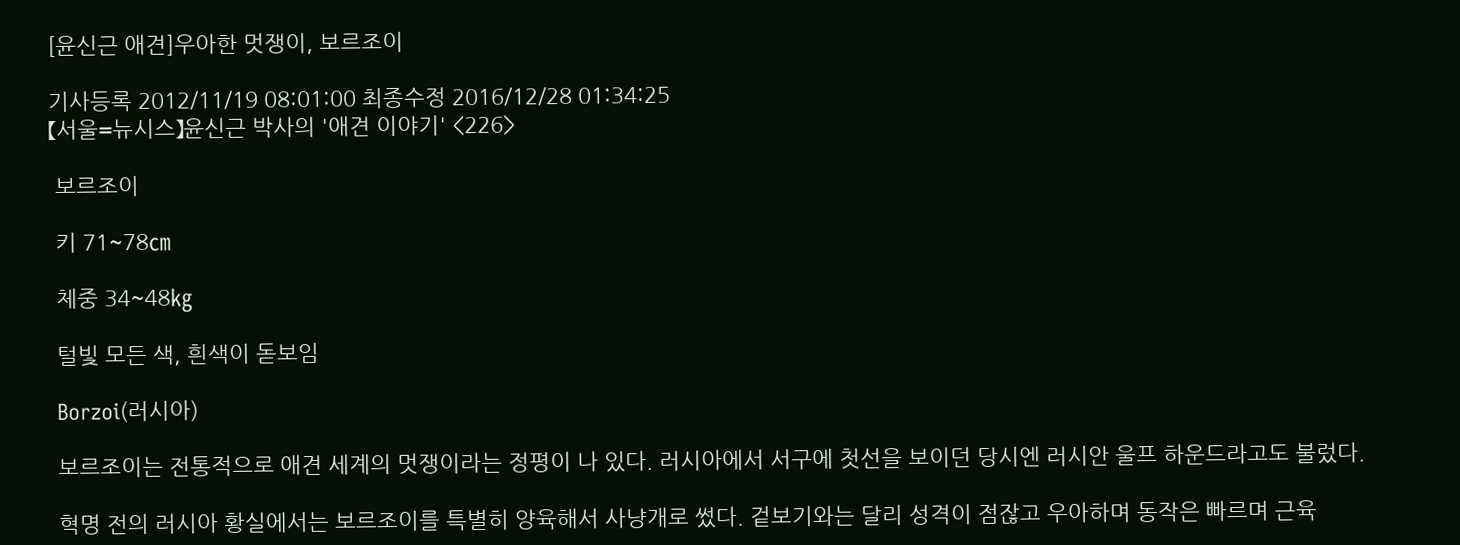[윤신근 애견]우아한 멋쟁이, 보르조이

기사등록 2012/11/19 08:01:00 최종수정 2016/12/28 01:34:25
【서울=뉴시스】윤신근 박사의 '애견 이야기' <226>

 보르조이

 키 71~78㎝

 체중 34~48㎏

 털빛 모든 색, 흰색이 돋보임

 Borzoi(러시아)

 보르조이는 전통적으로 애견 세계의 멋쟁이라는 정평이 나 있다. 러시아에서 서구에 첫선을 보이던 당시엔 러시안 울프 하운드라고도 불렀다.

 혁명 전의 러시아 황실에서는 보르조이를 특별히 양육해서 사냥개로 썼다. 겉보기와는 달리 성격이 점잖고 우아하며 동작은 빠르며 근육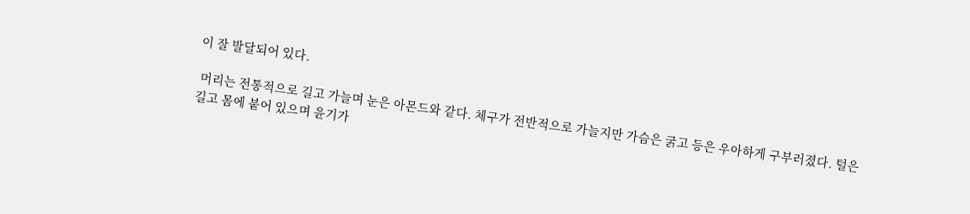이 잘 발달되어 있다.

 머리는 전통적으로 길고 가늘며 눈은 아몬드와 같다. 체구가 전반적으로 가늘지만 가슴은 굵고 등은 우아하게 구부러졌다. 털은 길고 몸에 붙어 있으며 윤기가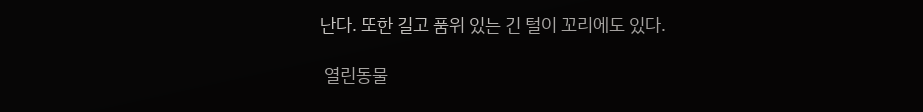난다. 또한 길고 품위 있는 긴 털이 꼬리에도 있다.

 열린동물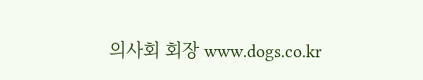의사회 회장 www.dogs.co.kr